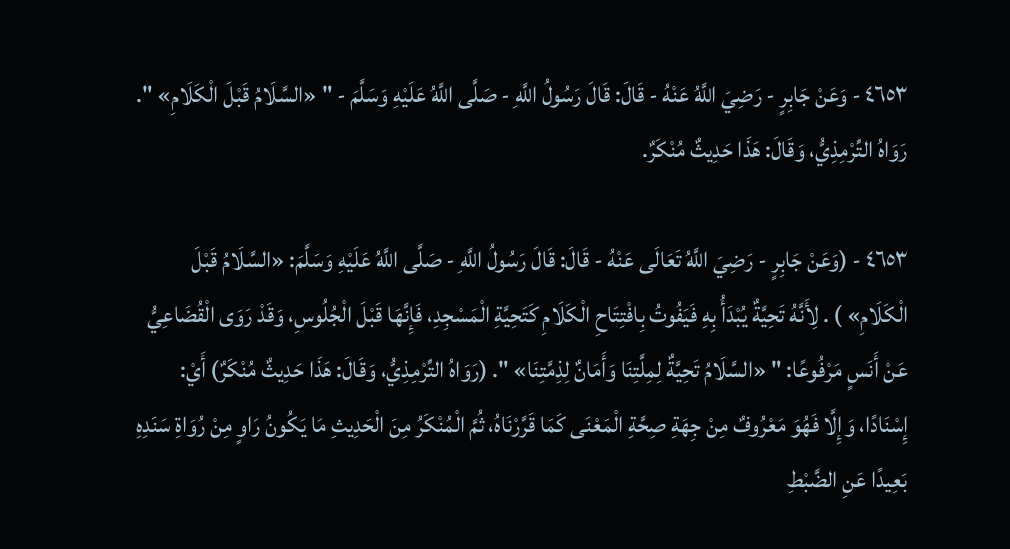٤٦٥٣ - وَعَنْ جَابِرٍ - رَضِيَ اللَّهُ عَنْهُ - قَالَ: قَالَ رَسُولُ اللَّهِ - صَلَّى اللَّهُ عَلَيْهِ وَسَلَّمَ - " «السَّلَامُ قَبْلَ الْكَلَامِ» ". رَوَاهُ التِّرْمِذِيُّ، وَقَالَ: هَذَا حَدِيثٌ مُنْكَرٌ.

٤٦٥٣ - (وَعَنْ جَابِرٍ - رَضِيَ اللَّهُ تَعَالَى عَنْهُ - قَالَ: قَالَ رَسُولُ اللَّهِ - صَلَّى اللَّهُ عَلَيْهِ وَسَلَّمَ: «السَّلَامُ قَبْلَ الْكَلَامِ» ) . لِأَنَّهُ تَحِيَّةٌ يُبْدَأُ بِهِ فَيَفُوتُ بِافْتِتَاحِ الْكَلَامِ كَتَحِيَّةِ الْمَسْجِدِ، فَإِنَّهَا قَبْلَ الْجُلُوسِ، وَقَدْ رَوَى الْقُضَاعِيُّ عَنْ أَنَسٍ مَرْفُوعًا: " «السَّلَامُ تَحِيَّةٌ لِمِلَّتِنَا وَأَمَانٌ لِذِمَّتِنَا» ". (رَوَاهُ التِّرْمِذِيُّ، وَقَالَ: هَذَا حَدِيثٌ مُنْكَرٌ) أَيْ: إِسْنَادًا، وَإِلَّا فَهُوَ مَعْرُوفٌ مِنْ جِهَةِ صِحَّةِ الْمَعْنَى كَمَا قَرَّرْنَاهُ، ثُمَّ الْمُنْكَرُ مِنَ الْحَدِيثِ مَا يَكُونُ رَاوٍ مِنْ رُوَاةِ سَنَدِهِ بَعِيدًا عَنِ الضَّبْطِ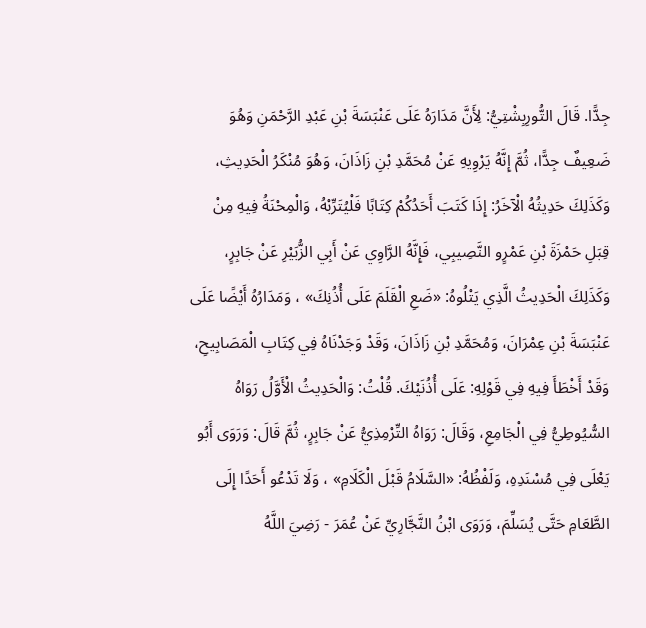جِدًّا. قَالَ التُّورِبِشْتِيُّ: لِأَنَّ مَدَارَهُ عَلَى عَنْبَسَةَ بْنِ عَبْدِ الرَّحْمَنِ وَهُوَ ضَعِيفٌ جِدًّا، ثُمَّ إِنَّهُ يَرْوِيهِ عَنْ مُحَمَّدِ بْنِ زَاذَانَ، وَهُوَ مُنْكَرُ الْحَدِيثِ، وَكَذَلِكَ حَدِيثُهُ الْآخَرُ: إِذَا كَتَبَ أَحَدُكُمْ كِتَابًا فَلْيُتَرِّبْهُ، وَالْمِحْنَةُ فِيهِ مِنْ قِبَلِ حَمْزَةَ بْنِ عَمْرٍو النَّصِيبِي، فَإِنَّهُ الرَّاوِي عَنْ أَبِي الزُّبَيْرِ عَنْ جَابِرٍ، وَكَذَلِكَ الْحَدِيثُ الَّذِي يَتْلُوهُ: «ضَعِ الْقَلَمَ عَلَى أُذُنِكَ» ، وَمَدَارُهُ أَيْضًا عَلَى عَنْبَسَةَ بْنِ عِمْرَانَ، وَمُحَمَّدِ بْنِ زَاذَانَ، وَقَدْ وَجَدْنَاهُ فِي كِتَابِ الْمَصَابِيحِ، وَقَدْ أَخْطَأَ فِيهِ فِي قَوْلِهِ: عَلَى أُذُنَيْكَ. قُلْتُ: وَالْحَدِيثُ الْأَوَّلُ رَوَاهُ السُّيُوطِيُّ فِي الْجَامِعِ، وَقَالَ: رَوَاهُ التِّرْمِذِيُّ عَنْ جَابِرٍ، ثُمَّ قَالَ: وَرَوَى أَبُو يَعْلَى فِي مُسْنَدِهِ، وَلَفْظُهُ: «السَّلَامُ قَبْلَ الْكَلَامِ» ، وَلَا تَدْعُو أَحَدًا إِلَى الطَّعَامِ حَتَّى يُسَلِّمَ، وَرَوَى ابْنُ النَّجَّارِيِّ عَنْ عُمَرَ - رَضِيَ اللَّهُ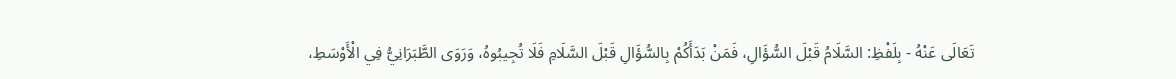تَعَالَى عَنْهُ - بِلَفْظِ: السَّلَامُ قَبْلَ السُّؤَالِ، فَمَنْ بَدَأَكُمْ بِالسُّؤَالِ قَبْلَ السَّلَامِ فَلَا تُجِيبُوهُ، وَرَوَى الطَّبَرَانِيُّ فِي الْأَوْسَطِ،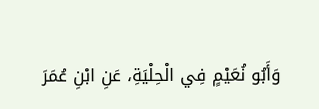وَأَبُو نُعَيْمٍ فِي الْحِلْيَةِ، عَنِ ابْنِ عُمَرَ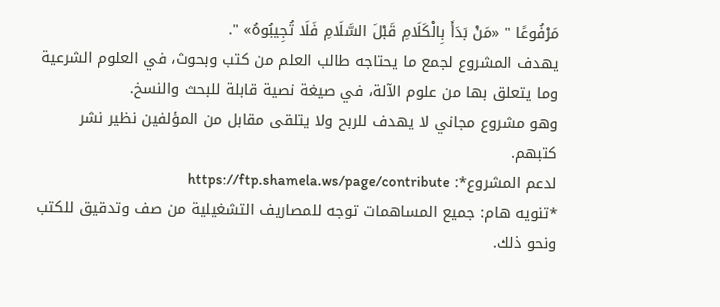مَرْفُوعًا " «مَنْ بَدَأَ بِالْكَلَامِ قَبْلَ السَّلَامِ فَلَا تُجِيبُوهُ» ".
يهدف المشروع لجمع ما يحتاجه طالب العلم من كتب وبحوث، في العلوم الشرعية وما يتعلق بها من علوم الآلة، في صيغة نصية قابلة للبحث والنسخ.
وهو مشروع مجاني لا يهدف للربح ولا يتلقى مقابل من المؤلفين نظير نشر كتبهم.
لدعم المشروع*: https://ftp.shamela.ws/page/contribute
*تنويه هام: جميع المساهمات توجه للمصاريف التشغيلية من صف وتدقيق للكتب ونحو ذلك.